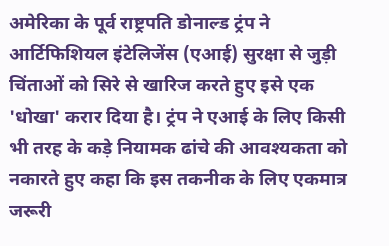अमेरिका के पूर्व राष्ट्रपति डोनाल्ड ट्रंप ने आर्टिफिशियल इंटेलिजेंस (एआई) सुरक्षा से जुड़ी चिंताओं को सिरे से खारिज करते हुए इसे एक 'धोखा' करार दिया है। ट्रंप ने एआई के लिए किसी भी तरह के कड़े नियामक ढांचे की आवश्यकता को नकारते हुए कहा कि इस तकनीक के लिए एकमात्र जरूरी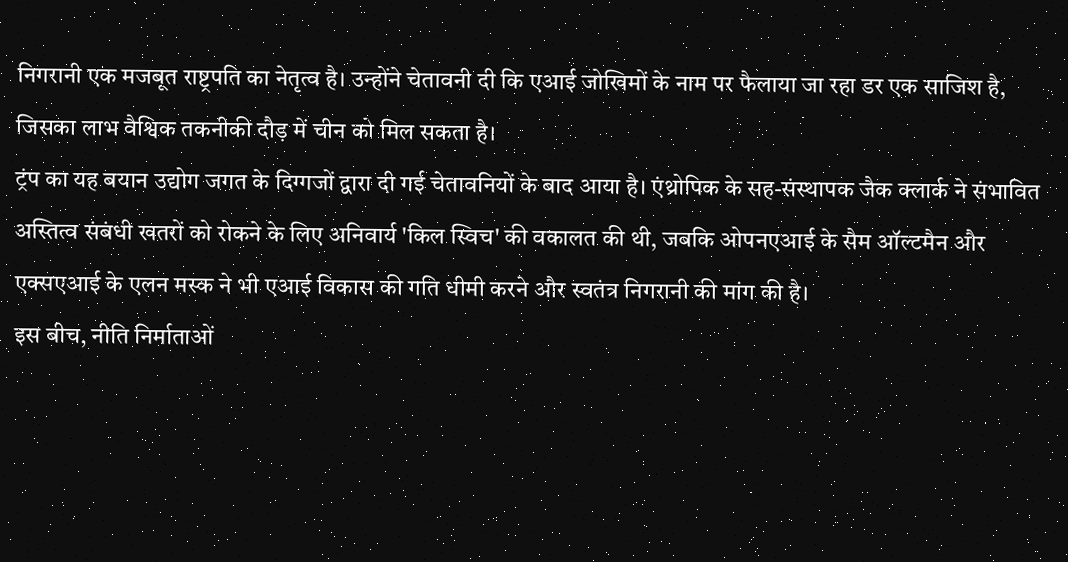निगरानी एक मजबूत राष्ट्रपति का नेतृत्व है। उन्होंने चेतावनी दी कि एआई जोखिमों के नाम पर फैलाया जा रहा डर एक साजिश है, जिसका लाभ वैश्विक तकनीकी दौड़ में चीन को मिल सकता है।
ट्रंप का यह बयान उद्योग जगत के दिग्गजों द्वारा दी गई चेतावनियों के बाद आया है। एंथ्रोपिक के सह-संस्थापक जैक क्लार्क ने संभावित अस्तित्व संबंधी खतरों को रोकने के लिए अनिवार्य 'किल स्विच' की वकालत की थी, जबकि ओपनएआई के सैम ऑल्टमैन और एक्सएआई के एलन मस्क ने भी एआई विकास की गति धीमी करने और स्वतंत्र निगरानी की मांग की है।
इस बीच, नीति निर्माताओं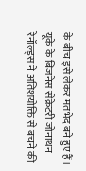के बीच इसे लेकर मतभेद बने हुए हैं। यूके के बिजनेस सेक्रेटरी जोनाथन रेनॉल्ड्स ने अतिशयोक्ति से बचने की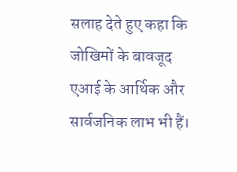सलाह देते हुए कहा कि जोखिमों के बावजूद एआई के आर्थिक और सार्वजनिक लाभ भी हैं।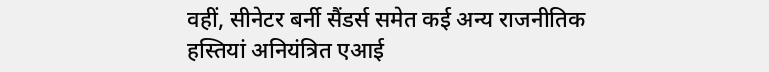वहीं, सीनेटर बर्नी सैंडर्स समेत कई अन्य राजनीतिक हस्तियां अनियंत्रित एआई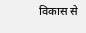विकास से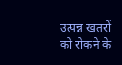उत्पन्न खतरों को रोकने के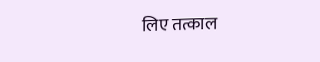लिए तत्काल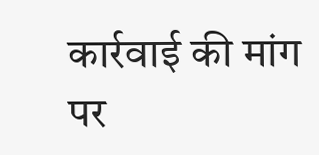कार्रवाई की मांग पर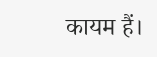कायम हैं।